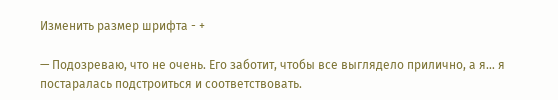Изменить размер шрифта - +

— Подозреваю, что не очень. Его заботит, чтобы все выглядело прилично, а я… я постаралась подстроиться и соответствовать.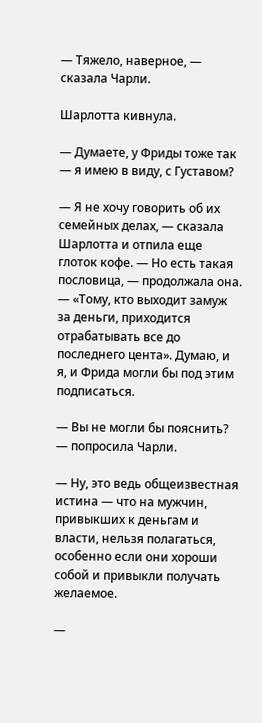— Тяжело, наверное, — сказала Чарли.

Шарлотта кивнула.

— Думаете, у Фриды тоже так — я имею в виду, с Густавом?

— Я не хочу говорить об их семейных делах, — сказала Шарлотта и отпила еще глоток кофе. — Но есть такая пословица, — продолжала она. — «Тому, кто выходит замуж за деньги, приходится отрабатывать все до последнего цента». Думаю, и я, и Фрида могли бы под этим подписаться.

— Вы не могли бы пояснить? — попросила Чарли.

— Ну, это ведь общеизвестная истина — что на мужчин, привыкших к деньгам и власти, нельзя полагаться, особенно если они хороши собой и привыкли получать желаемое.

—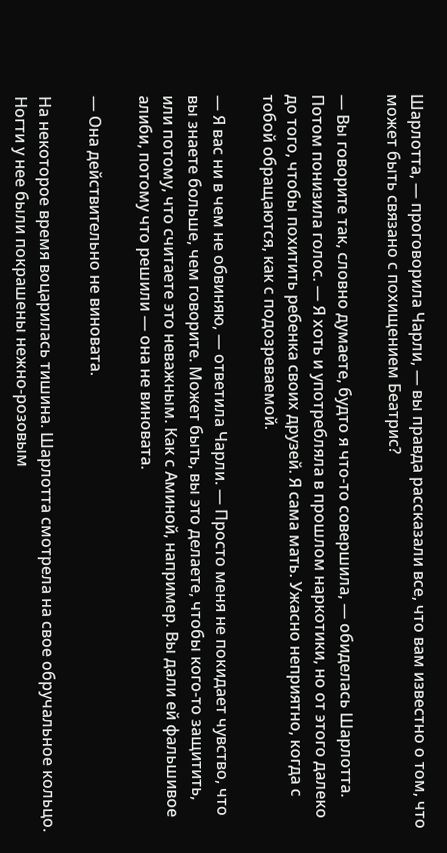Шарлотта, — проговорила Чарли, — вы правда рассказали все, что вам известно о том, что может быть связано с похищением Беатрис?

— Вы говорите так, словно думаете, будто я что-то совершила, — обиделась Шарлотта. Потом понизила голос. — Я хоть и употребляла в прошлом наркотики, но от этого далеко до того, чтобы похитить ребенка своих друзей. Я сама мать. Ужасно неприятно, когда с тобой обращаются, как с подозреваемой.

— Я вас ни в чем не обвиняю, — ответила Чарли. — Просто меня не покидает чувство, что вы знаете больше, чем говорите. Может быть, вы это делаете, чтобы кого-то защитить, или потому, что считаете это неважным. Как с Аминой, например. Вы дали ей фальшивое алиби, потому что решили — она не виновата.

— Она действительно не виновата.

На некоторое время воцарилась тишина. Шарлотта смотрела на свое обручальное кольцо. Ногти у нее были покрашены нежно-розовым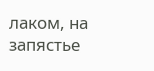лаком, на запястье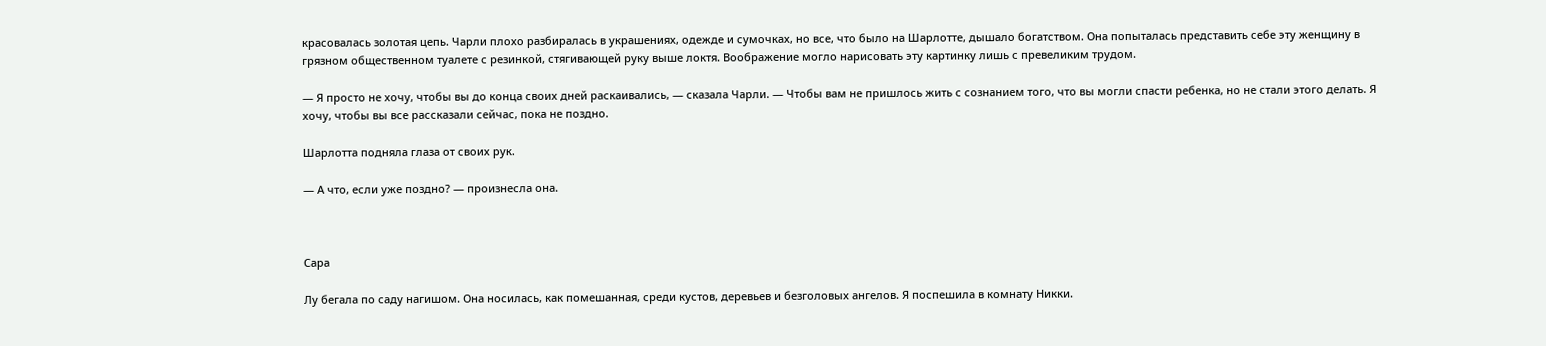красовалась золотая цепь. Чарли плохо разбиралась в украшениях, одежде и сумочках, но все, что было на Шарлотте, дышало богатством. Она попыталась представить себе эту женщину в грязном общественном туалете с резинкой, стягивающей руку выше локтя. Воображение могло нарисовать эту картинку лишь с превеликим трудом.

— Я просто не хочу, чтобы вы до конца своих дней раскаивались, — сказала Чарли. — Чтобы вам не пришлось жить с сознанием того, что вы могли спасти ребенка, но не стали этого делать. Я хочу, чтобы вы все рассказали сейчас, пока не поздно.

Шарлотта подняла глаза от своих рук.

— А что, если уже поздно? — произнесла она.



Сара

Лу бегала по саду нагишом. Она носилась, как помешанная, среди кустов, деревьев и безголовых ангелов. Я поспешила в комнату Никки.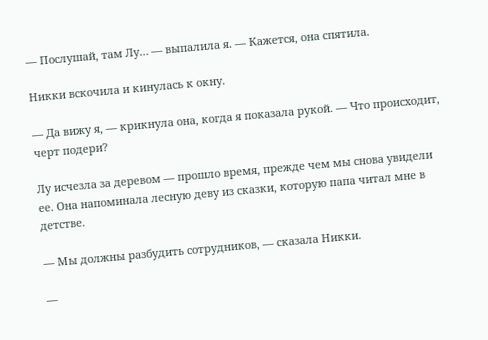— Послушай, там Лу… — выпалила я. — Кажется, она спятила.

Никки вскочила и кинулась к окну.

— Да вижу я, — крикнула она, когда я показала рукой. — Что происходит, черт подери?

Лу исчезла за деревом — прошло время, прежде чем мы снова увидели ее. Она напоминала лесную деву из сказки, которую папа читал мне в детстве.

— Мы должны разбудить сотрудников, — сказала Никки.

—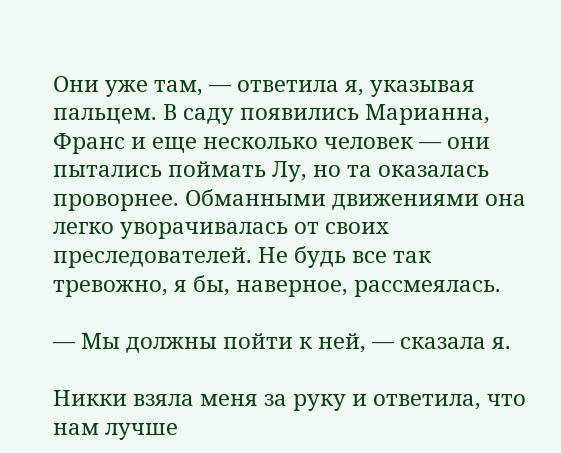Они уже там, — ответила я, указывая пальцем. В саду появились Марианна, Франс и еще несколько человек — они пытались поймать Лу, но та оказалась проворнее. Обманными движениями она легко уворачивалась от своих преследователей. Не будь все так тревожно, я бы, наверное, рассмеялась.

— Мы должны пойти к ней, — сказала я.

Никки взяла меня за руку и ответила, что нам лучше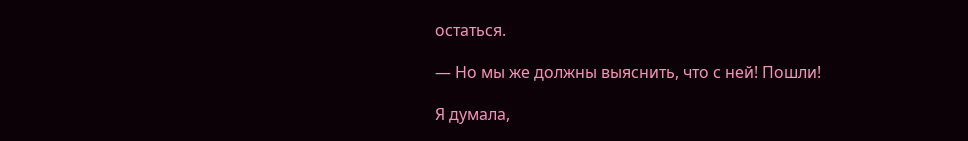остаться.

— Но мы же должны выяснить, что с ней! Пошли!

Я думала,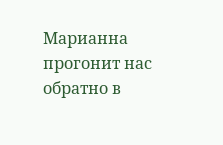Марианна прогонит нас обратно в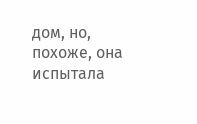дом, но, похоже, она испытала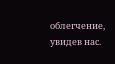облегчение, увидев нас.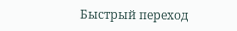Быстрый переход